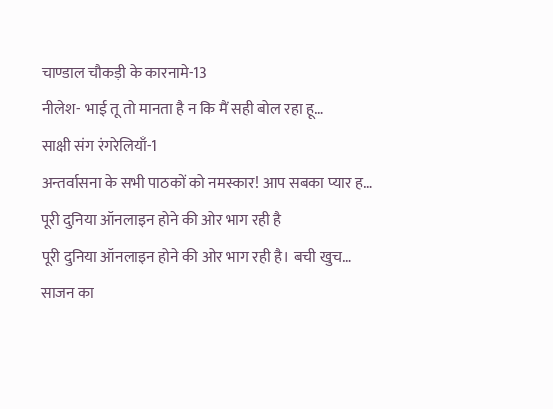चाण्डाल चौकड़ी के कारनामे-13
नीलेश- भाई तू तो मानता है न कि मैं सही बोल रहा हू…
साक्षी संग रंगरेलियाँ-1
अन्तर्वासना के सभी पाठकों को नमस्कार! आप सबका प्यार ह…
पूरी दुनिया ऑनलाइन होने की ओर भाग रही है
पूरी दुनिया ऑनलाइन होने की ओर भाग रही है। बची खुच…
साजन का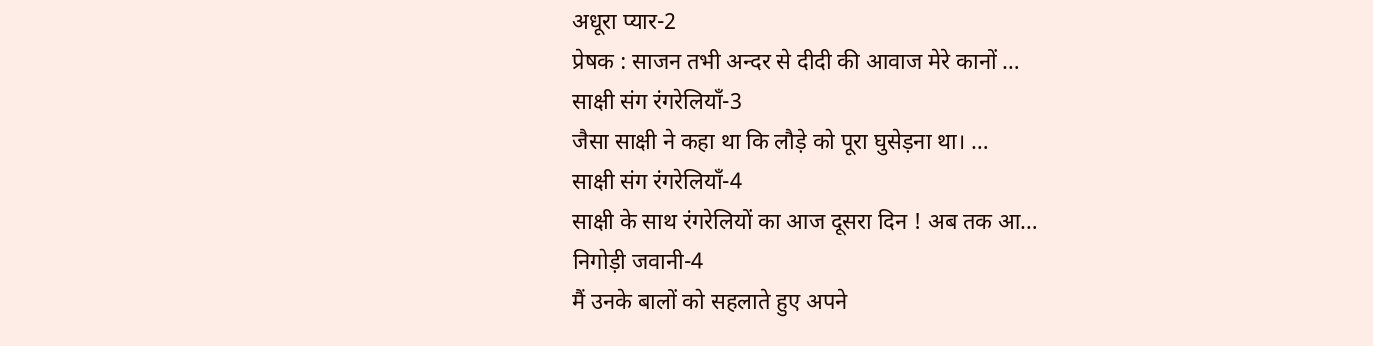अधूरा प्यार-2
प्रेषक : साजन तभी अन्दर से दीदी की आवाज मेरे कानों …
साक्षी संग रंगरेलियाँ-3
जैसा साक्षी ने कहा था कि लौड़े को पूरा घुसेड़ना था। …
साक्षी संग रंगरेलियाँ-4
साक्षी के साथ रंगरेलियों का आज दूसरा दिन ! अब तक आ…
निगोड़ी जवानी-4
मैं उनके बालों को सहलाते हुए अपने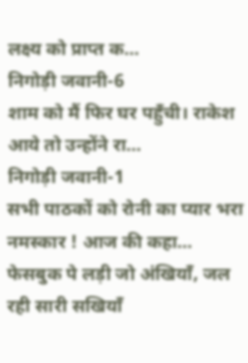लक्ष्य को प्राप्त क…
निगोड़ी जवानी-6
शाम को मैं फिर घर पहुँची। राकेश आये तो उन्होंने रा…
निगोड़ी जवानी-1
सभी पाठकों को रोनी का प्यार भरा नमस्कार ! आज की कहा…
फेसबुक पे लड़ी जो अंखियाँ, जल रही सारी सखियाँ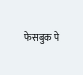फेसबुक पे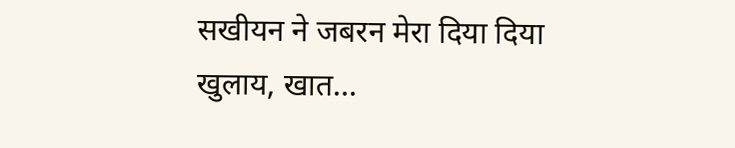सखीयन ने जबरन मेरा दिया दिया खुलाय, खात…